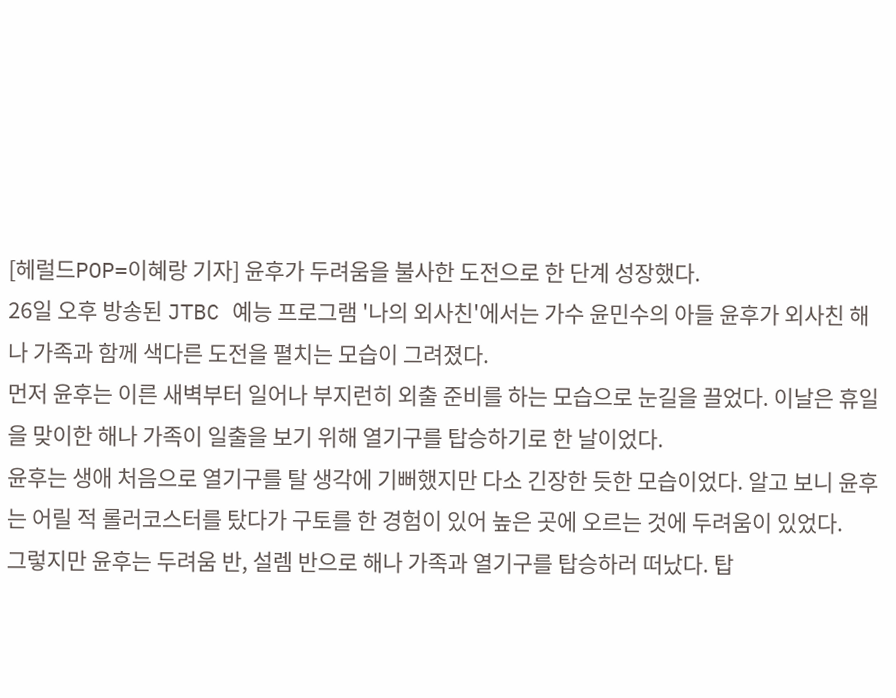[헤럴드POP=이혜랑 기자] 윤후가 두려움을 불사한 도전으로 한 단계 성장했다.
26일 오후 방송된 JTBC 예능 프로그램 '나의 외사친'에서는 가수 윤민수의 아들 윤후가 외사친 해나 가족과 함께 색다른 도전을 펼치는 모습이 그려졌다.
먼저 윤후는 이른 새벽부터 일어나 부지런히 외출 준비를 하는 모습으로 눈길을 끌었다. 이날은 휴일을 맞이한 해나 가족이 일출을 보기 위해 열기구를 탑승하기로 한 날이었다.
윤후는 생애 처음으로 열기구를 탈 생각에 기뻐했지만 다소 긴장한 듯한 모습이었다. 알고 보니 윤후는 어릴 적 롤러코스터를 탔다가 구토를 한 경험이 있어 높은 곳에 오르는 것에 두려움이 있었다.
그렇지만 윤후는 두려움 반, 설렘 반으로 해나 가족과 열기구를 탑승하러 떠났다. 탑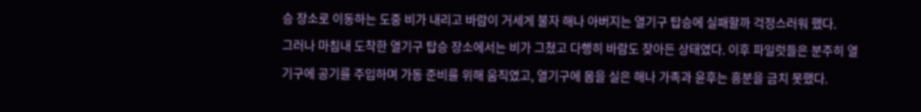승 장소로 이동하는 도중 비가 내리고 바람이 거세게 불자 해나 아버지는 열기구 탑승에 실패할까 걱정스러워 했다.
그러나 마침내 도착한 열기구 탑승 장소에서는 비가 그쳤고 다행히 바람도 잦아든 상태였다. 이후 파일럿들은 분주히 열기구에 공기를 주입하며 가동 준비를 위해 움직였고, 열기구에 몸을 실은 해나 가족과 윤후는 흥분을 금치 못했다.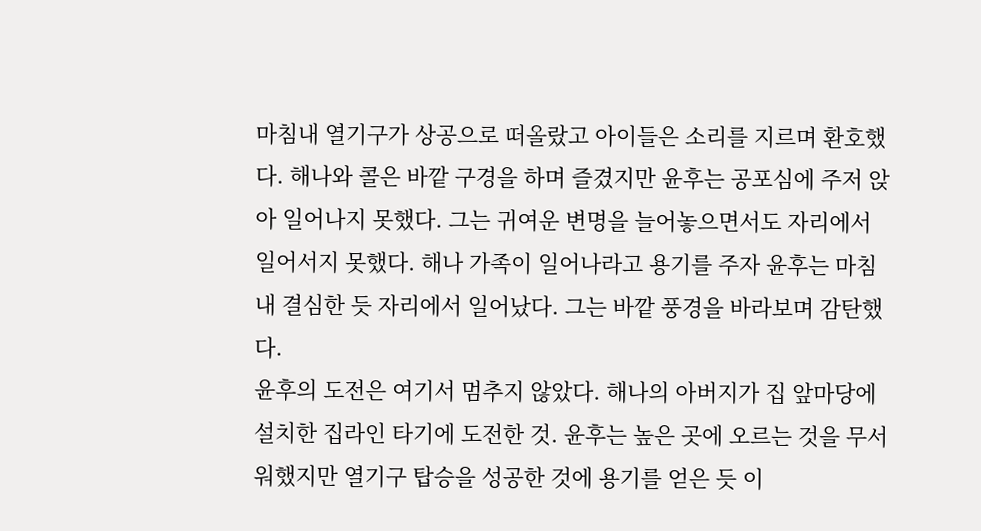마침내 열기구가 상공으로 떠올랐고 아이들은 소리를 지르며 환호했다. 해나와 콜은 바깥 구경을 하며 즐겼지만 윤후는 공포심에 주저 앉아 일어나지 못했다. 그는 귀여운 변명을 늘어놓으면서도 자리에서 일어서지 못했다. 해나 가족이 일어나라고 용기를 주자 윤후는 마침내 결심한 듯 자리에서 일어났다. 그는 바깥 풍경을 바라보며 감탄했다.
윤후의 도전은 여기서 멈추지 않았다. 해나의 아버지가 집 앞마당에 설치한 집라인 타기에 도전한 것. 윤후는 높은 곳에 오르는 것을 무서워했지만 열기구 탑승을 성공한 것에 용기를 얻은 듯 이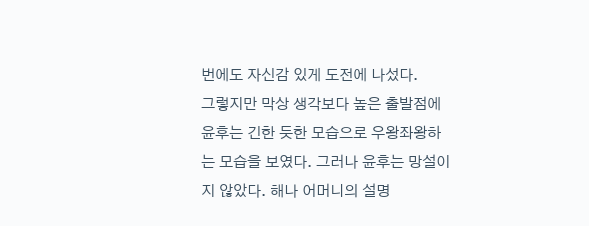번에도 자신감 있게 도전에 나섰다.
그렇지만 막상 생각보다 높은 출발점에 윤후는 긴한 듯한 모습으로 우왕좌왕하는 모습을 보였다. 그러나 윤후는 망설이지 않았다. 해나 어머니의 설명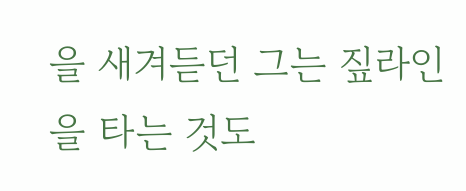을 새겨듣던 그는 짚라인을 타는 것도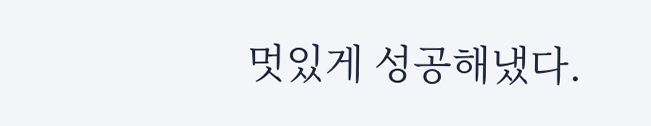멋있게 성공해냈다.